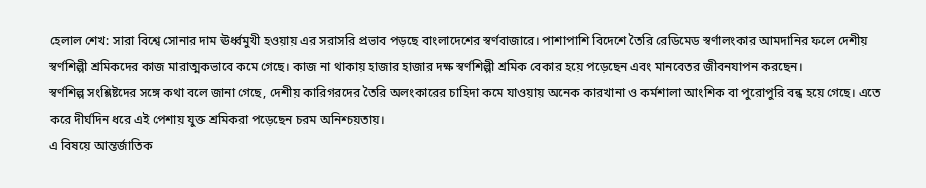হেলাল শেখ: সারা বিশ্বে সোনার দাম ঊর্ধ্বমুখী হওয়ায় এর সরাসরি প্রভাব পড়ছে বাংলাদেশের স্বর্ণবাজারে। পাশাপাশি বিদেশে তৈরি রেডিমেড স্বর্ণালংকার আমদানির ফলে দেশীয় স্বর্ণশিল্পী শ্রমিকদের কাজ মারাত্মকভাবে কমে গেছে। কাজ না থাকায় হাজার হাজার দক্ষ স্বর্ণশিল্পী শ্রমিক বেকার হয়ে পড়েছেন এবং মানবেতর জীবনযাপন করছেন।
স্বর্ণশিল্প সংশ্লিষ্টদের সঙ্গে কথা বলে জানা গেছে, দেশীয় কারিগরদের তৈরি অলংকারের চাহিদা কমে যাওয়ায় অনেক কারখানা ও কর্মশালা আংশিক বা পুরোপুরি বন্ধ হয়ে গেছে। এতে করে দীর্ঘদিন ধরে এই পেশায় যুক্ত শ্রমিকরা পড়েছেন চরম অনিশ্চয়তায়।
এ বিষয়ে আন্তর্জাতিক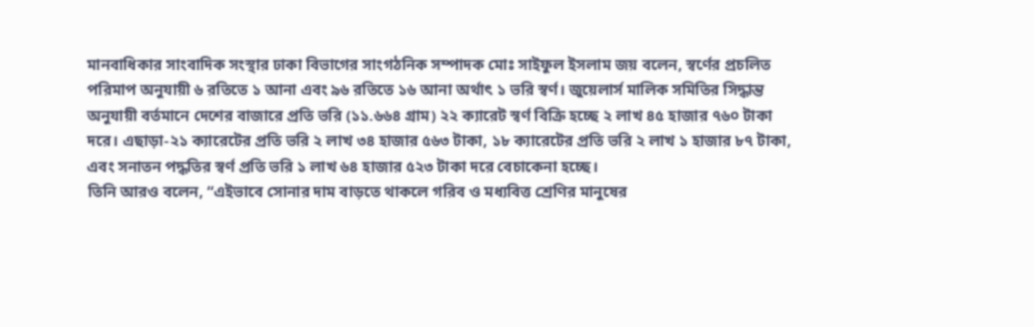মানবাধিকার সাংবাদিক সংস্থার ঢাকা বিভাগের সাংগঠনিক সম্পাদক মোঃ সাইফুল ইসলাম জয় বলেন, স্বর্ণের প্রচলিত পরিমাপ অনুযায়ী ৬ রতিতে ১ আনা এবং ৯৬ রতিতে ১৬ আনা অর্থাৎ ১ ভরি স্বর্ণ। জুয়েলার্স মালিক সমিতির সিদ্ধান্ত অনুযায়ী বর্তমানে দেশের বাজারে প্রতি ভরি (১১.৬৬৪ গ্রাম) ২২ ক্যারেট স্বর্ণ বিক্রি হচ্ছে ২ লাখ ৪৫ হাজার ৭৬০ টাকা দরে। এছাড়া-২১ ক্যারেটের প্রতি ভরি ২ লাখ ৩৪ হাজার ৫৬৩ টাকা, ১৮ ক্যারেটের প্রতি ভরি ২ লাখ ১ হাজার ৮৭ টাকা,
এবং সনাতন পদ্ধতির স্বর্ণ প্রতি ভরি ১ লাখ ৬৪ হাজার ৫২৩ টাকা দরে বেচাকেনা হচ্ছে।
তিনি আরও বলেন, “এইভাবে সোনার দাম বাড়তে থাকলে গরিব ও মধ্যবিত্ত শ্রেণির মানুষের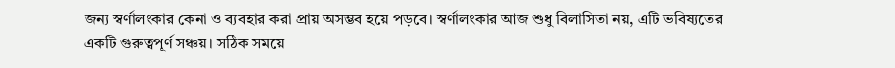জন্য স্বর্ণালংকার কেনা ও ব্যবহার করা প্রায় অসম্ভব হয়ে পড়বে। স্বর্ণালংকার আজ শুধু বিলাসিতা নয়, এটি ভবিষ্যতের একটি গুরুত্বপূর্ণ সঞ্চয়। সঠিক সময়ে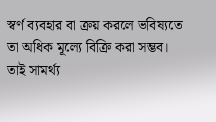স্বর্ণ ব্যবহার বা ক্রয় করলে ভবিষ্যতে তা অধিক মূল্যে বিক্রি করা সম্ভব। তাই সামর্থ্য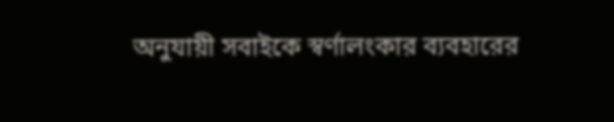অনুযায়ী সবাইকে স্বর্ণালংকার ব্যবহারের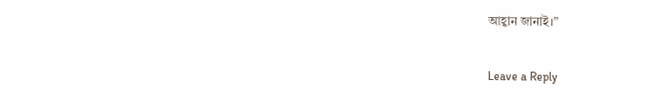আহ্বান জানাই।”

Leave a Reply